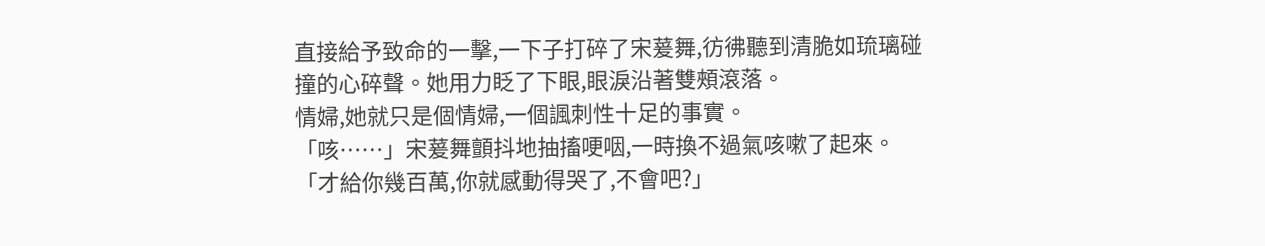直接給予致命的一擊,一下子打碎了宋萲舞,彷彿聽到清脆如琉璃碰撞的心碎聲。她用力眨了下眼,眼淚沿著雙頰滾落。
情婦,她就只是個情婦,一個諷刺性十足的事實。
「咳……」宋萲舞顫抖地抽搐哽咽,一時換不過氣咳嗽了起來。
「才給你幾百萬,你就感動得哭了,不會吧?」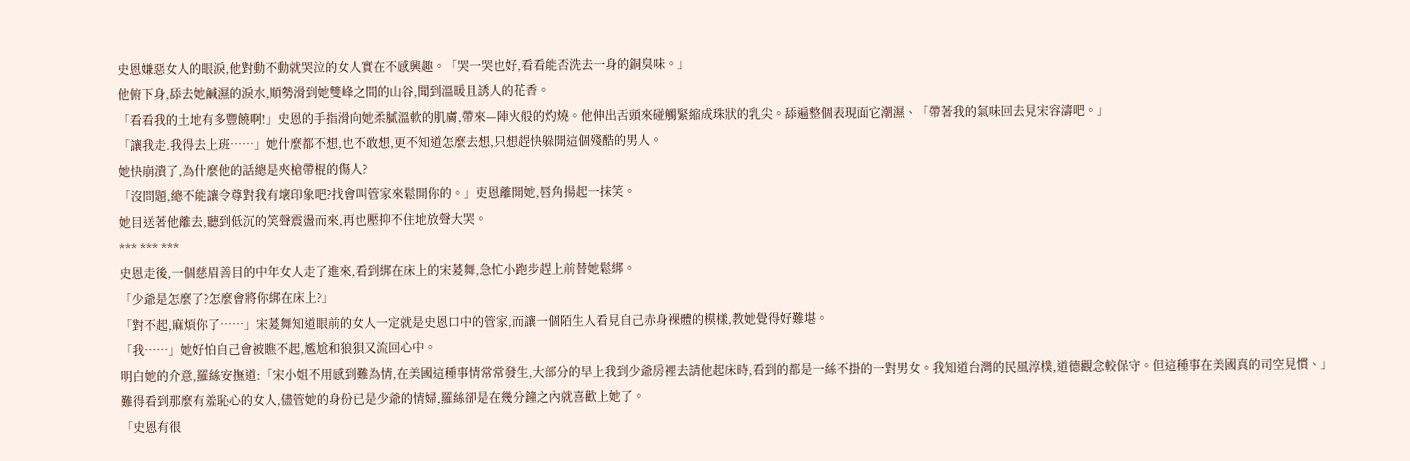史恩嫌惡女人的眼淚,他對動不動就哭泣的女人實在不感興趣。「哭一哭也好,看看能否洗去一身的銅臭味。」
他俯下身,舔去她鹹濕的淚水,順勢滑到她雙峰之間的山谷,聞到溫暖且誘人的花香。
「看看我的土地有多豐饒啊!」史恩的手指滑向她柔膩溫軟的肌膚,帶來—陣火般的灼燒。他伸出舌頭來碰觸緊縮成珠狀的乳尖。舔遍整個表現面它潮濕、「帶著我的氣味回去見宋容濤吧。」
「讓我走.我得去上班……」她什麼都不想,也不敢想,更不知道怎麼去想,只想趕快躲開這個殘酷的男人。
她快崩潰了,為什麼他的話總是夾槍帶棍的傷人?
「沒問題,總不能讓令尊對我有壞印象吧?找會叫管家來鬆開你的。」吏恩離開她,唇角揚起一抹笑。
她目送著他離去,聽到低沉的笑聲震盪而來,再也壓抑不住地放聲大哭。
*** *** ***
史恩走後,一個慈眉善目的中年女人走了進來,看到綁在床上的宋萲舞,急忙小跑步趕上前替她鬆綁。
「少爺是怎麼了?怎麼會將你綁在床上?」
「對不起,麻煩你了……」宋萲舞知道眼前的女人一定就是史恩口中的管家,而讓一個陌生人看見自己赤身裸體的模樣,教她覺得好難堪。
「我……」她好怕自己會被瞧不起,尷尬和狼狽又流回心中。
明白她的介意,羅絲安撫道:「宋小姐不用感到難為情,在美國這種事情常常發生,大部分的早上我到少爺房裡去請他起床時,看到的都是一絲不掛的一對男女。我知道台灣的民風淳樸,道德觀念較保守。但這種事在美國真的司空見慣、」
難得看到那麼有羞恥心的女人,儘管她的身份已是少爺的情婦,羅絲卻是在幾分鐘之內就喜歡上她了。
「史恩有很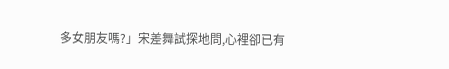多女朋友嗎?」宋差舞試探地問,心裡卻已有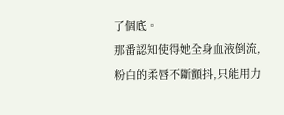了個底。
那番認知使得她全身血液倒流,粉白的柔唇不斷顫抖,只能用力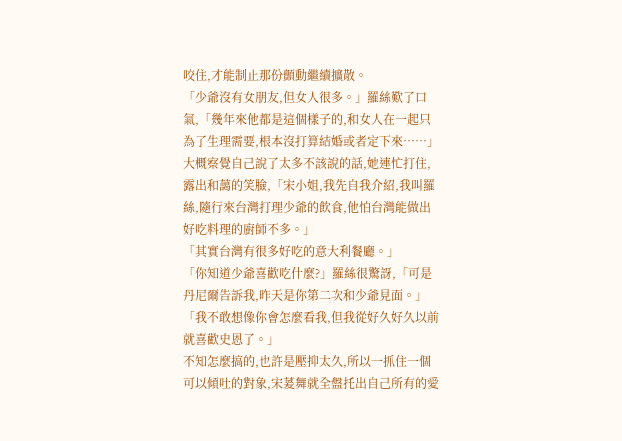咬住,才能制止那份顫動繼續擴散。
「少爺沒有女朋友,但女人很多。」羅絲歎了口氣,「幾年來他都是這個樣子的,和女人在一起只為了生理需要,根本沒打算結婚或者定下來……」大概察覺自己說了太多不該說的話,她連忙打住,露出和藹的笑臉,「宋小姐,我先自我介紹,我叫羅絲,隨行來台灣打理少爺的飲食,他怕台灣能做出好吃料理的廚師不多。」
「其實台灣有很多好吃的意大利餐廳。」
「你知道少爺喜歡吃什麼?」羅絲很驚訝,「可是丹尼爾告訴我,昨天是你第二次和少爺見面。」
「我不敢想像你會怎麼看我,但我從好久好久以前就喜歡史恩了。」
不知怎麼搞的,也許是壓抑太久,所以一抓住一個可以傾吐的對象,宋萲舞就全盤托出自己所有的愛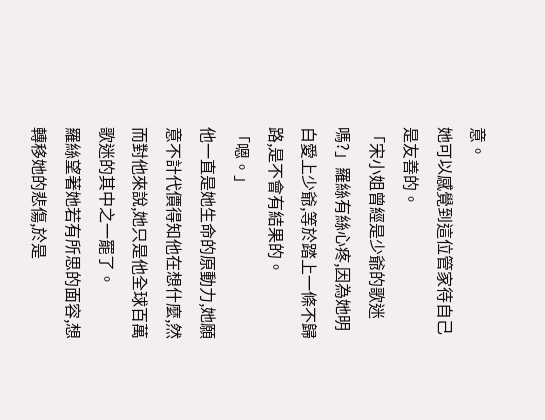意。
她可以感覺到這位管家待自己是友善的。
「宋小姐曾經是少爺的歌迷嗎?」羅絲有絲心疼,因為她明白愛上少爺,等於踏上一條不歸路,是不會有結果的。
「嗯。」
他一直是她生命的原動力,她願意不計代價得知他在想什麼,然而對他來說,她只是他全球百萬歌迷的其中之一罷了。
羅絲望著她若有所思的面容,想轉移她的悲傷,於是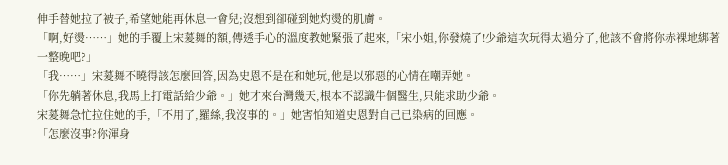伸手替她拉了被子,希望她能再休息一會兒;沒想到卻碰到她灼燙的肌膚。
「啊,好燙……」她的手覆上宋萲舞的額,傳透手心的溫度教她緊張了起來,「宋小姐,你發燒了!少爺這次玩得太過分了,他該不會將你赤裸地綁著一整晚吧?」
「我……」宋萲舞不曉得該怎麼回答,因為史恩不是在和她玩,他是以邪惡的心情在嘲弄她。
「你先躺著休息,我馬上打電話給少爺。」她才來台灣幾天,根本不認識牛個醫生,只能求助少爺。
宋萲舞急忙拉住她的手,「不用了,羅絲,我沒事的。」她害怕知道史恩對自己已染病的回應。
「怎麼沒事?你渾身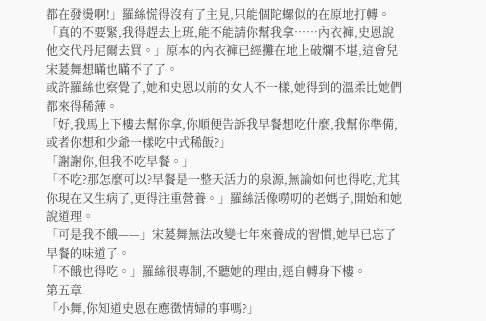都在發燙啊!」羅絲慌得沒有了主見,只能個陀螺似的在原地打轉。
「真的不要緊,我得趕去上班,能不能請你幫我拿……內衣褲,史恩說他交代丹尼爾去買。」原本的內衣褲已經攤在地上破爛不堪,這會兒宋萲舞想瞞也瞞不了了。
或許羅絲也察覺了,她和史恩以前的女人不一樣,她得到的溫柔比她們都來得稀薄。
「好,我馬上下樓去幫你拿,你順便告訴我早餐想吃什麼,我幫你準備,或者你想和少爺一樣吃中式稀飯?」
「謝謝你,但我不吃早餐。」
「不吃?那怎麼可以?早餐是一整天活力的泉源,無論如何也得吃,尤其你現在又生病了,更得注重營養。」羅絲活像嘮叨的老媽子,開始和她說道理。
「可是我不餓——」宋萲舞無法改變七年來養成的習慣,她早已忘了早餐的味道了。
「不餓也得吃。」羅絲很專制,不聽她的理由,逕自轉身下樓。
第五章
「小舞,你知道史恩在應徵情婦的事嗎?」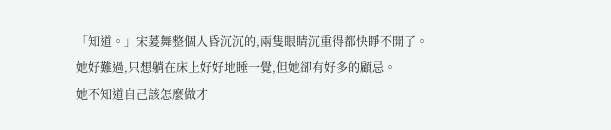「知道。」宋萲舞整個人昏沉沉的,兩隻眼睛沉重得都快睜不開了。
她好難過,只想躺在床上好好地睡一覺,但她卻有好多的顧忌。
她不知道自己該怎麼做才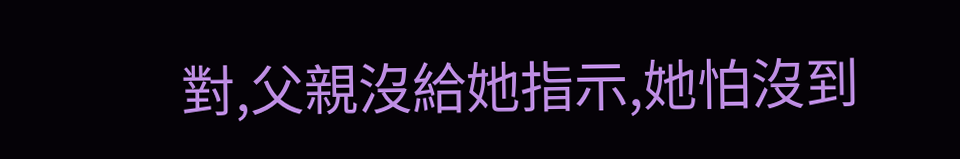對,父親沒給她指示,她怕沒到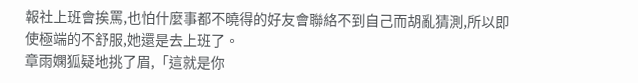報社上班會挨罵,也怕什麼事都不曉得的好友會聯絡不到自己而胡亂猜測,所以即使極端的不舒服,她還是去上班了。
章雨嫻狐疑地挑了眉,「這就是你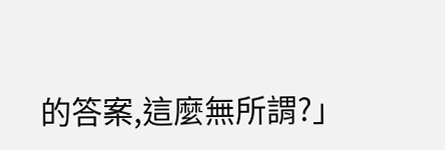的答案,這麼無所謂?」